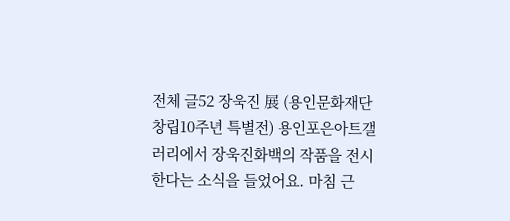전체 글52 장욱진 展 (용인문화재단 창립10주년 특별전) 용인포은아트갤러리에서 장욱진화백의 작품을 전시한다는 소식을 들었어요. 마침 근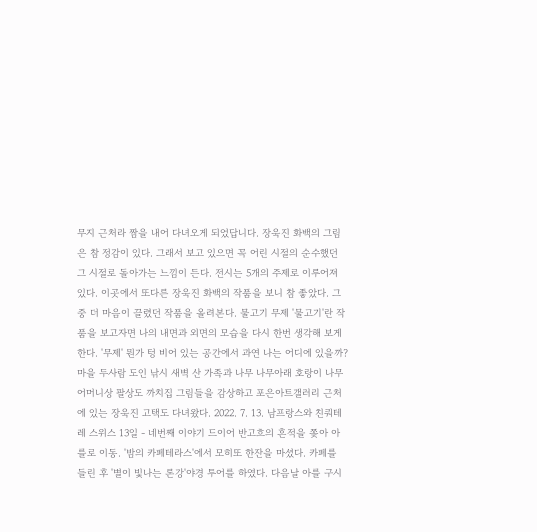무지 근처라 짬을 내어 다녀오게 되었답니다. 장욱진 화백의 그림은 참 정감이 있다. 그래서 보고 있으면 꼭 어린 시절의 순수했던 그 시절로 돌아가는 느낌이 든다. 전시는 5개의 주제로 이루어져 있다. 이곳에서 또다른 장욱진 화백의 작품을 보니 참 좋았다. 그 중 더 마음이 끌렸던 작품을 올려본다. 물고기 무제 '물고기'란 작품을 보고자면 나의 내면과 외면의 모습을 다시 한번 생각해 보게 한다. '무제' 뭔가 텅 비어 있는 공간에서 과연 나는 어디에 있을까? 마을 두사람 도인 낚시 새벽 산 가족과 나무 나무아래 호랑이 나무 어머니상 팔상도 까치집 그림들을 감상하고 포은아트갤러리 근처에 있는 장욱진 고택도 다녀왔다. 2022. 7. 13. 남프랑스와 친쿼테레 스위스 13일 - 네번째 이야기 드이어 반고흐의 흔적을 쫒아 아를로 이동. '밤의 카페테라스'에서 모히또 한잔을 마셨다. 카페를 들린 후 '별이 빛나는 론강'야경 투어를 하였다. 다음날 아를 구시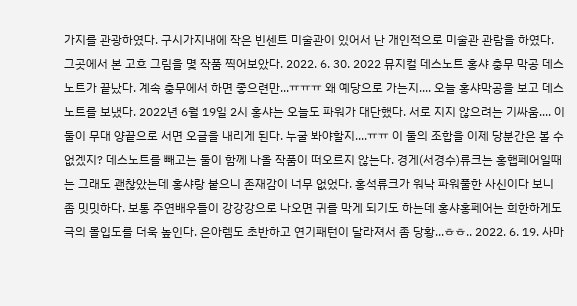가지를 관광하였다. 구시가지내에 작은 빈센트 미술관이 있어서 난 개인적으로 미술관 관람을 하였다. 그곳에서 본 고흐 그림을 몇 작품 찍어보았다. 2022. 6. 30. 2022 뮤지컬 데스노트 홍샤 충무 막공 데스노트가 끝났다. 계속 충무에서 하면 좋으련만...ㅠㅠㅠ 왜 예당으로 가는지.... 오늘 홍샤막공을 보고 데스노트를 보냈다. 2022년 6월 19일 2시 홍샤는 오늘도 파워가 대단했다. 서로 지지 않으려는 기싸움.... 이 둘이 무대 양끝으로 서면 오글을 내리게 된다. 누굴 봐야할지....ㅠㅠ 이 둘의 조합을 이제 당분간은 볼 수 없겠지? 데스노트를 빼고는 둘이 함께 나올 작품이 떠오르지 않는다. 경게(서경수)류크는 홍햅페어일때는 그래도 괜찮았는데 홍샤랑 붙으니 존재감이 너무 없었다. 홍석류크가 워낙 파워풀한 사신이다 보니 좀 밋밋하다. 보통 주연배우들이 강강강으로 나오면 귀를 막게 되기도 하는데 홍샤홍페어는 희한하게도 극의 몰입도를 더욱 높인다. 은아렘도 초반하고 연기패턴이 달라져서 좀 당황...ㅎㅎ.. 2022. 6. 19. 사마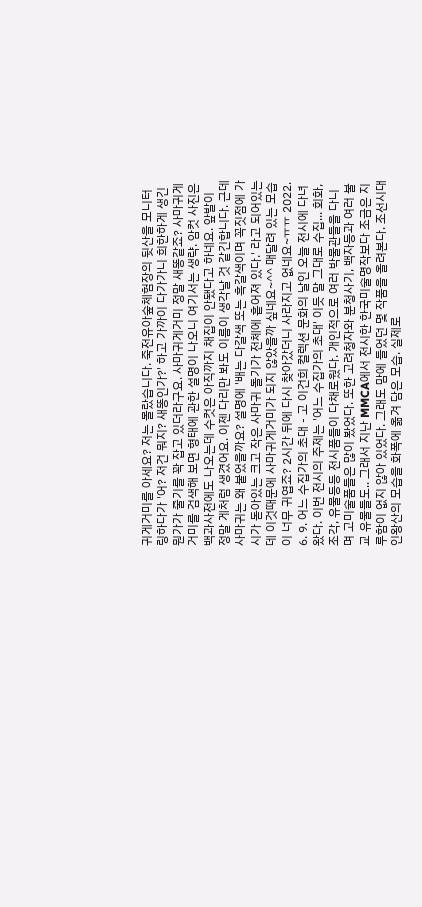귀게거미를 아세요? 저는 몰랐습니다. 죽전유아숲체험장의 뒷산을 모니터링하다가 '어? 저건 뭐지? 새똥인가?' 하고 가까이 다가가니 희한하게 생긴 뭔가가 줄기를 꽉 잡고 있더라구요. 사마귀게거미 정말 새똥같죠? 사마귀게거미를 검색해 보면 형태에 관한 설명이 나오니 여기서는 생략. 암컷 사진은 백과사전에도 나오는데 수컷은 아직까지 채집이 안됐다고 하네요. 앞발이 정말 게처럼 생겼어요. 이젠 다리만 봐도 이름이 생각날 것 같긴합니다. 근데 사마귀는 왜 붙었을까요? 설명에 '배는 다갈색 또는 흑갈색이며 꼭짓점에 가시가 돋아있는 크고 작은 사마귀 돌기가 전체에 흩어져 있다.' 라고 되어있는데 이것때문에 사마귀게거미가 되지 않았을까 싶네요~^^ 매달려 있는 모습이 너무 귀엽죠? 2시간 뒤에 다시 찾아갔더니 사라지고 없네요~ㅠㅠ 2022. 6. 9. 어느 수집가의 초대 - 고 이건희 컬렉션 문화의 날인 오늘 전시에 다녀왔다. 이번 전시의 주제는 '어느 수집가의 초대' 이듯 말 그대로 수집... 회화, 조각, 유물등등 전시품들이 다채로웠다. 개인적으로 여러 박물관들을 다니며 고미술품들은 많이 봤었다. 또한 고려청자와 분청사기, 백자등과 여러 불교 유물들도.. 그래서 지난 MMCA에서 전시한 한국미술명작보다 조금은 지루함이 없지 않아 있었다. 그래도 맘에 들었던 몇 작품을 올려본다. 조선시대 인왕산의 모습을 화폭에 옮겨 담은 모습. 실제로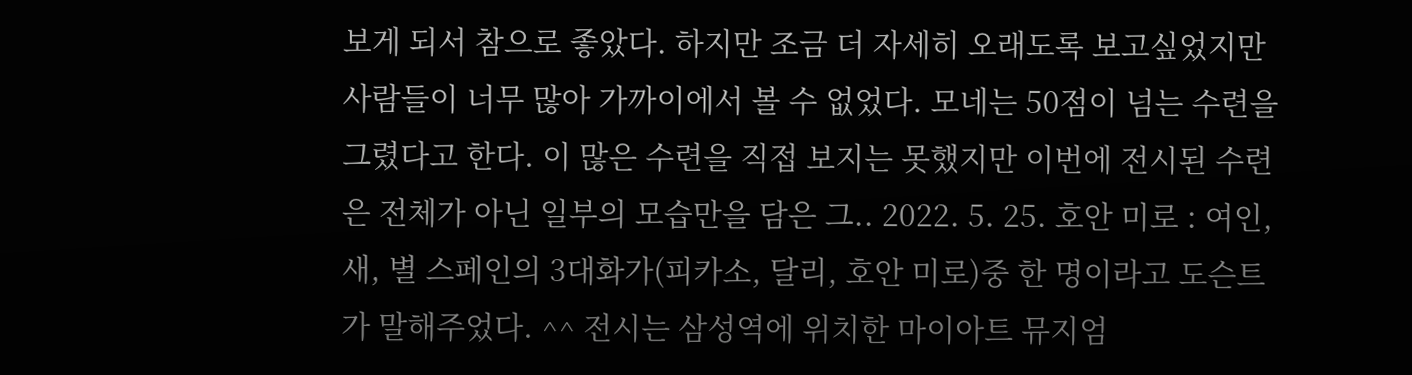보게 되서 참으로 좋았다. 하지만 조금 더 자세히 오래도록 보고싶었지만 사람들이 너무 많아 가까이에서 볼 수 없었다. 모네는 50점이 넘는 수련을 그렸다고 한다. 이 많은 수련을 직접 보지는 못했지만 이번에 전시된 수련은 전체가 아닌 일부의 모습만을 담은 그.. 2022. 5. 25. 호안 미로 : 여인, 새, 별 스페인의 3대화가(피카소, 달리, 호안 미로)중 한 명이라고 도슨트가 말해주었다. ^^ 전시는 삼성역에 위치한 마이아트 뮤지엄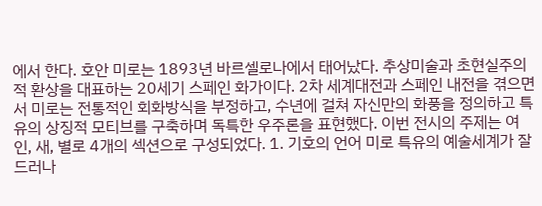에서 한다. 호안 미로는 1893년 바르셀로나에서 태어났다. 추상미술과 초현실주의적 환상을 대표하는 20세기 스페인 화가이다. 2차 세계대전과 스페인 내전을 겪으면서 미로는 전통적인 회화방식을 부정하고, 수년에 걸쳐 자신만의 화풍을 정의하고 특유의 상징적 모티브를 구축하며 독특한 우주론을 표현했다. 이번 전시의 주제는 여인, 새, 별로 4개의 섹션으로 구성되었다. 1. 기호의 언어 미로 특유의 예술세계가 잘 드러나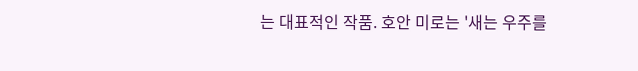는 대표적인 작품. 호안 미로는 '새는 우주를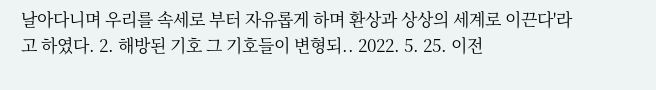날아다니며 우리를 속세로 부터 자유롭게 하며 환상과 상상의 세계로 이끈다'라고 하였다. 2. 해방된 기호 그 기호들이 변형되.. 2022. 5. 25. 이전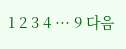1 2 3 4 ··· 9 다음